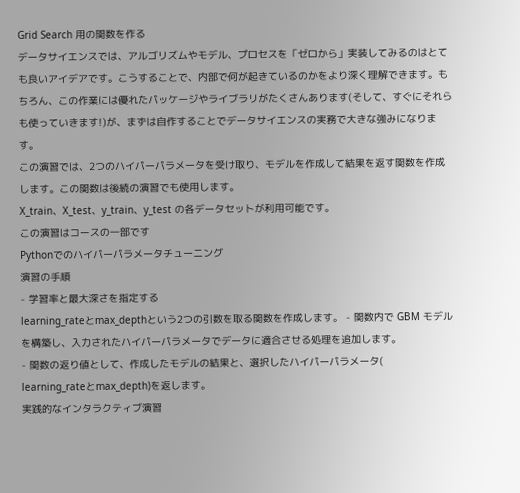Grid Search 用の関数を作る
データサイエンスでは、アルゴリズムやモデル、プロセスを「ゼロから」実装してみるのはとても良いアイデアです。こうすることで、内部で何が起きているのかをより深く理解できます。もちろん、この作業には優れたパッケージやライブラリがたくさんあります(そして、すぐにそれらも使っていきます!)が、まずは自作することでデータサイエンスの実務で大きな強みになります。
この演習では、2つのハイパーパラメータを受け取り、モデルを作成して結果を返す関数を作成します。この関数は後続の演習でも使用します。
X_train、X_test、y_train、y_test の各データセットが利用可能です。
この演習はコースの一部です
Pythonでのハイパーパラメータチューニング
演習の手順
- 学習率と最大深さを指定する
learning_rateとmax_depthという2つの引数を取る関数を作成します。 - 関数内で GBM モデルを構築し、入力されたハイパーパラメータでデータに適合させる処理を追加します。
- 関数の返り値として、作成したモデルの結果と、選択したハイパーパラメータ(
learning_rateとmax_depth)を返します。
実践的なインタラクティブ演習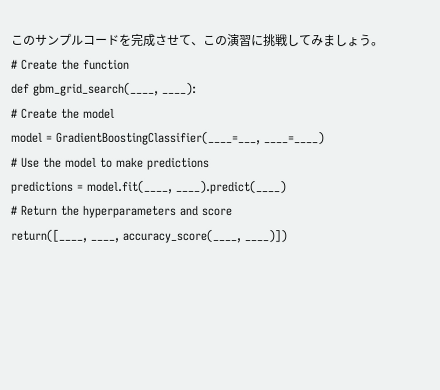このサンプルコードを完成させて、この演習に挑戦してみましょう。
# Create the function
def gbm_grid_search(____, ____):
# Create the model
model = GradientBoostingClassifier(____=___, ____=____)
# Use the model to make predictions
predictions = model.fit(____, ____).predict(____)
# Return the hyperparameters and score
return([____, ____, accuracy_score(____, ____)])